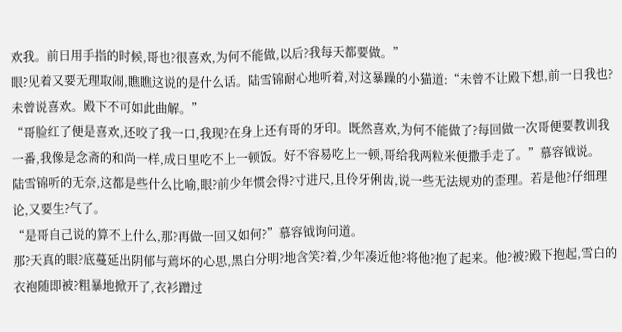欢我。前日用手指的时候,哥也?很喜欢,为何不能做,以后?我每天都要做。”
眼?见着又要无理取闹,瞧瞧这说的是什么话。陆雪锦耐心地听着,对这暴躁的小猫道:“未曾不让殿下想,前一日我也?未曾说喜欢。殿下不可如此曲解。”
“哥脸红了便是喜欢,还咬了我一口,我现?在身上还有哥的牙印。既然喜欢,为何不能做了?每回做一次哥便要教训我一番,我像是念斋的和尚一样,成日里吃不上一顿饭。好不容易吃上一顿,哥给我两粒米便撒手走了。”慕容钺说。
陆雪锦听的无奈,这都是些什么比喻,眼?前少年惯会得?寸进尺,且伶牙俐齿,说一些无法规劝的歪理。若是他?仔细理论,又要生?气了。
“是哥自己说的算不上什么,那?再做一回又如何?”慕容钺询问道。
那?天真的眼?底蔓延出阴郁与蔫坏的心思,黑白分明?地含笑?着,少年凑近他?将他?抱了起来。他?被?殿下抱起,雪白的衣袍随即被?粗暴地掀开了,衣衫蹭过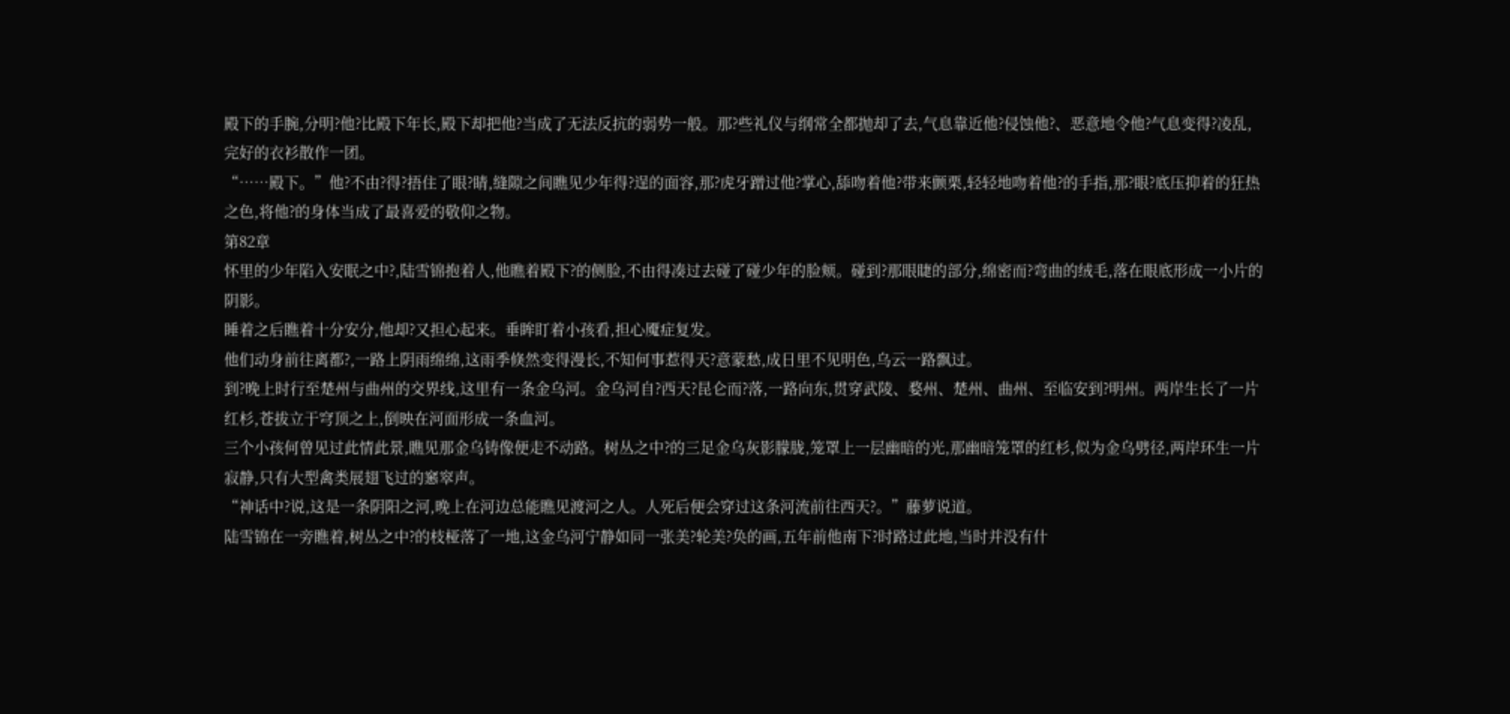殿下的手腕,分明?他?比殿下年长,殿下却把他?当成了无法反抗的弱势一般。那?些礼仪与纲常全都抛却了去,气息靠近他?侵蚀他?、恶意地令他?气息变得?凌乱,完好的衣衫散作一团。
“……殿下。”他?不由?得?捂住了眼?睛,缝隙之间瞧见少年得?逞的面容,那?虎牙蹭过他?掌心,舔吻着他?带来颤栗,轻轻地吻着他?的手指,那?眼?底压抑着的狂热之色,将他?的身体当成了最喜爱的敬仰之物。
第82章
怀里的少年陷入安眠之中?,陆雪锦抱着人,他瞧着殿下?的侧脸,不由得凑过去碰了碰少年的脸颊。碰到?那眼睫的部分,绵密而?弯曲的绒毛,落在眼底形成一小片的阴影。
睡着之后瞧着十分安分,他却?又担心起来。垂眸盯着小孩看,担心魇症复发。
他们动身前往离都?,一路上阴雨绵绵,这雨季倏然变得漫长,不知何事惹得天?意蒙愁,成日里不见明色,乌云一路飘过。
到?晚上时行至楚州与曲州的交界线,这里有一条金乌河。金乌河自?西天?昆仑而?落,一路向东,贯穿武陵、婺州、楚州、曲州、至临安到?明州。两岸生长了一片红杉,苍拔立于穹顶之上,倒映在河面形成一条血河。
三个小孩何曾见过此情此景,瞧见那金乌铸像便走不动路。树丛之中?的三足金乌灰影朦胧,笼罩上一层幽暗的光,那幽暗笼罩的红杉,似为金乌劈径,两岸环生一片寂静,只有大型禽类展翅飞过的窸窣声。
“神话中?说,这是一条阴阳之河,晚上在河边总能瞧见渡河之人。人死后便会穿过这条河流前往西天?。”藤萝说道。
陆雪锦在一旁瞧着,树丛之中?的枝桠落了一地,这金乌河宁静如同一张美?轮美?奂的画,五年前他南下?时路过此地,当时并没有什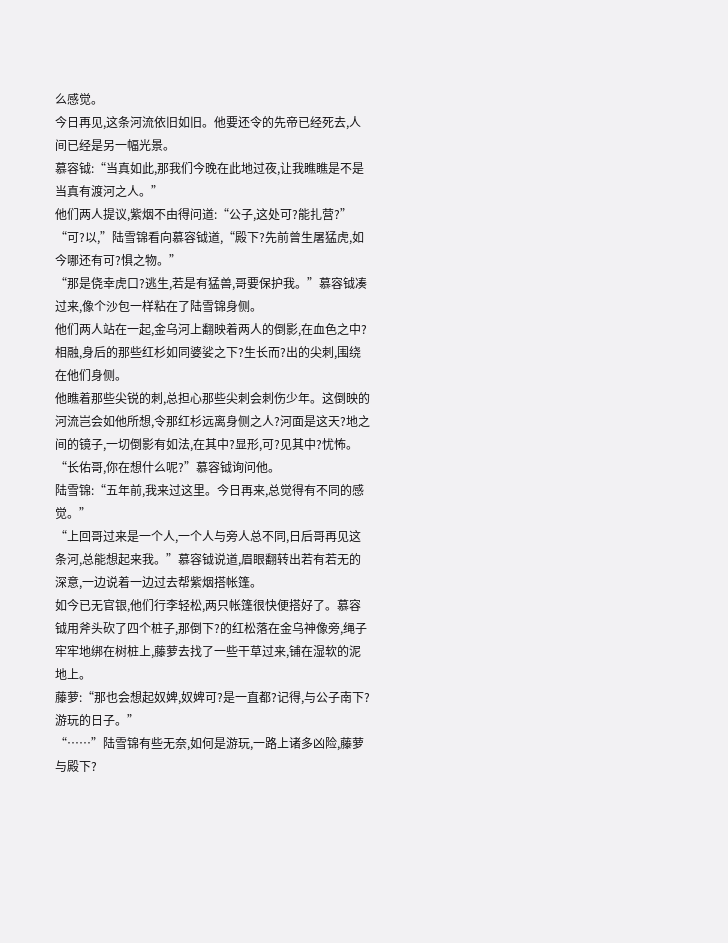么感觉。
今日再见,这条河流依旧如旧。他要还令的先帝已经死去,人间已经是另一幅光景。
慕容钺:“当真如此,那我们今晚在此地过夜,让我瞧瞧是不是当真有渡河之人。”
他们两人提议,紫烟不由得问道:“公子,这处可?能扎营?”
“可?以,”陆雪锦看向慕容钺道,“殿下?先前曾生屠猛虎,如今哪还有可?惧之物。”
“那是侥幸虎口?逃生,若是有猛兽,哥要保护我。”慕容钺凑过来,像个沙包一样粘在了陆雪锦身侧。
他们两人站在一起,金乌河上翻映着两人的倒影,在血色之中?相融,身后的那些红杉如同婆娑之下?生长而?出的尖刺,围绕在他们身侧。
他瞧着那些尖锐的刺,总担心那些尖刺会刺伤少年。这倒映的河流岂会如他所想,令那红杉远离身侧之人?河面是这天?地之间的镜子,一切倒影有如法,在其中?显形,可?见其中?忧怖。
“长佑哥,你在想什么呢?”慕容钺询问他。
陆雪锦:“五年前,我来过这里。今日再来,总觉得有不同的感觉。”
“上回哥过来是一个人,一个人与旁人总不同,日后哥再见这条河,总能想起来我。”慕容钺说道,眉眼翻转出若有若无的深意,一边说着一边过去帮紫烟搭帐篷。
如今已无官银,他们行李轻松,两只帐篷很快便搭好了。慕容钺用斧头砍了四个桩子,那倒下?的红松落在金乌神像旁,绳子牢牢地绑在树桩上,藤萝去找了一些干草过来,铺在湿软的泥地上。
藤萝:“那也会想起奴婢,奴婢可?是一直都?记得,与公子南下?游玩的日子。”
“……”陆雪锦有些无奈,如何是游玩,一路上诸多凶险,藤萝与殿下?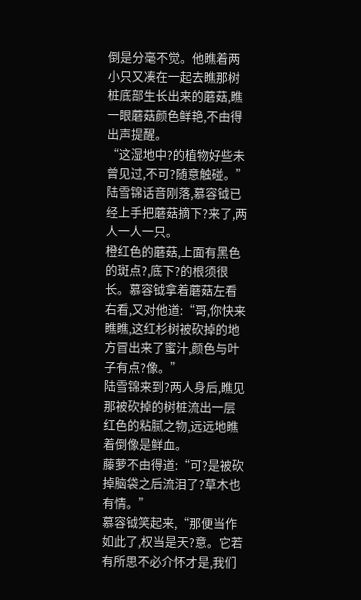倒是分毫不觉。他瞧着两小只又凑在一起去瞧那树桩底部生长出来的蘑菇,瞧一眼蘑菇颜色鲜艳,不由得出声提醒。
“这湿地中?的植物好些未曾见过,不可?随意触碰。”
陆雪锦话音刚落,慕容钺已经上手把蘑菇摘下?来了,两人一人一只。
橙红色的蘑菇,上面有黑色的斑点?,底下?的根须很长。慕容钺拿着蘑菇左看右看,又对他道:“哥,你快来瞧瞧,这红杉树被砍掉的地方冒出来了蜜汁,颜色与叶子有点?像。”
陆雪锦来到?两人身后,瞧见那被砍掉的树桩流出一层红色的粘腻之物,远远地瞧着倒像是鲜血。
藤萝不由得道:“可?是被砍掉脑袋之后流泪了?草木也有情。”
慕容钺笑起来,“那便当作如此了,权当是天?意。它若有所思不必介怀才是,我们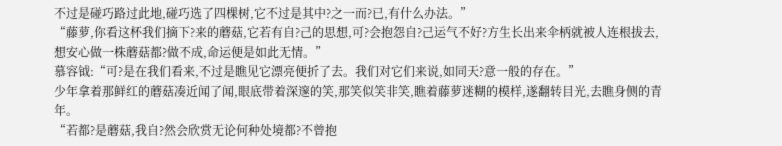不过是碰巧路过此地,碰巧选了四棵树,它不过是其中?之一而?已,有什么办法。”
“藤萝,你看这杯我们摘下?来的蘑菇,它若有自?己的思想,可?会抱怨自?己运气不好?方生长出来伞柄就被人连根拔去,想安心做一株蘑菇都?做不成,命运便是如此无情。”
慕容钺:“可?是在我们看来,不过是瞧见它漂亮便折了去。我们对它们来说,如同天?意一般的存在。”
少年拿着那鲜红的蘑菇凑近闻了闻,眼底带着深邃的笑,那笑似笑非笑,瞧着藤萝迷糊的模样,遂翻转目光,去瞧身侧的青年。
“若都?是蘑菇,我自?然会欣赏无论何种处境都?不曾抱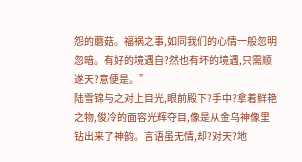怨的蘑菇。福祸之事,如同我们的心情一般忽明忽暗。有好的境遇自?然也有坏的境遇,只需顺遂天?意便是。”
陆雪锦与之对上目光,眼前殿下?手中?拿着鲜艳之物,俊冷的面容光辉夺目,像是从金乌神像里钻出来了神韵。言语虽无情,却?对天?地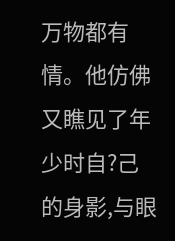万物都有情。他仿佛又瞧见了年少时自?己的身影,与眼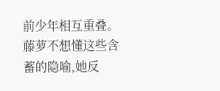前少年相互重叠。
藤萝不想懂这些含蓄的隐喻,她反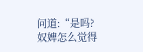问道:“是吗?奴婢怎么觉得